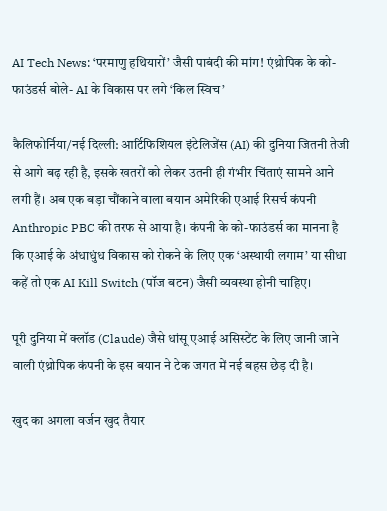AI Tech News: ‘परमाणु हथियारों’ जैसी पाबंदी की मांग! एंथ्रोपिक के को-फाउंडर्स बोले- AI के विकास पर लगे ‘किल स्विच’

कैलिफोर्निया/नई दिल्ली: आर्टिफिशियल इंटेलिजेंस (AI) की दुनिया जितनी तेजी से आगे बढ़ रही है, इसके खतरों को लेकर उतनी ही गंभीर चिंताएं सामने आने लगी हैं। अब एक बड़ा चौंकाने वाला बयान अमेरिकी एआई रिसर्च कंपनी Anthropic PBC की तरफ से आया है। कंपनी के को-फाउंडर्स का मानना है कि एआई के अंधाधुंध विकास को रोकने के लिए एक ‘अस्थायी लगाम’ या सीधा कहें तो एक AI Kill Switch (पॉज बटन) जैसी व्यवस्था होनी चाहिए।

पूरी दुनिया में क्लॉड (Claude) जैसे धांसू एआई असिस्टेंट के लिए जानी जाने वाली एंथ्रोपिक कंपनी के इस बयान ने टेक जगत में नई बहस छेड़ दी है।

खुद का अगला वर्जन खुद तैयार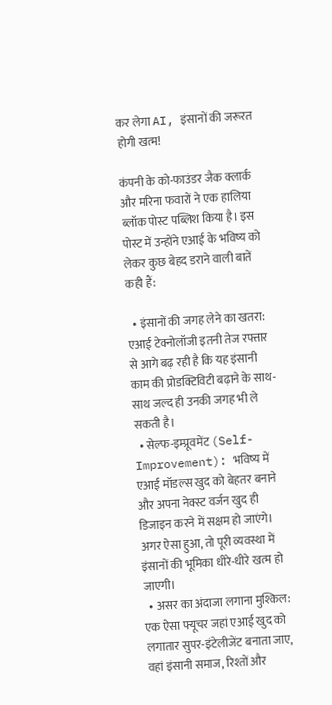कर लेगा AI, इंसानों की जरूरत होगी खत्म!

कंपनी के को-फाउंडर जैक क्लार्क और मरिना फवारों ने एक हालिया ब्लॉक पोस्ट पब्लिश किया है। इस पोस्ट में उन्होंने एआई के भविष्य को लेकर कुछ बेहद डराने वाली बातें कही हैं:

  • इंसानों की जगह लेने का खतरा: एआई टेक्नोलॉजी इतनी तेज रफ्तार से आगे बढ़ रही है कि यह इंसानी काम की प्रोडक्टिविटी बढ़ाने के साथ-साथ जल्द ही उनकी जगह भी ले सकती है।
  • सेल्फ-इम्प्रूवमेंट (Self-Improvement): भविष्य में एआई मॉडल्स खुद को बेहतर बनाने और अपना नेक्स्ट वर्जन खुद ही डिजाइन करने में सक्षम हो जाएंगे। अगर ऐसा हुआ, तो पूरी व्यवस्था में इंसानों की भूमिका धीरे-धीरे खत्म हो जाएगी।
  • असर का अंदाजा लगाना मुश्किल: एक ऐसा फ्यूचर जहां एआई खुद को लगातार सुपर-इंटेलीजेंट बनाता जाए, वहां इंसानी समाज, रिश्तों और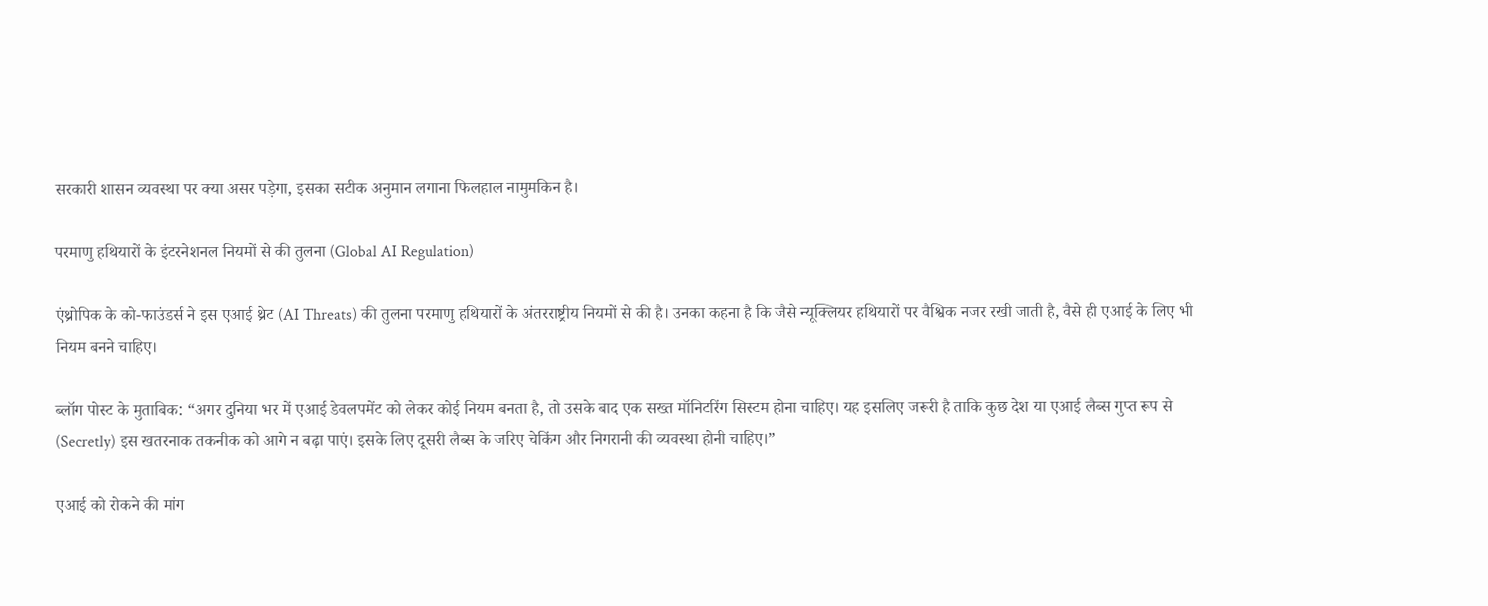सरकारी शासन व्यवस्था पर क्या असर पड़ेगा, इसका सटीक अनुमान लगाना फिलहाल नामुमकिन है।

परमाणु हथियारों के इंटरनेशनल नियमों से की तुलना (Global AI Regulation)

एंथ्रोपिक के को-फाउंडर्स ने इस एआई थ्रेट (AI Threats) की तुलना परमाणु हथियारों के अंतरराष्ट्रीय नियमों से की है। उनका कहना है कि जैसे न्यूक्लियर हथियारों पर वैश्विक नजर रखी जाती है, वैसे ही एआई के लिए भी नियम बनने चाहिए।

ब्लॉग पोस्ट के मुताबिक: “अगर दुनिया भर में एआई डेवलपमेंट को लेकर कोई नियम बनता है, तो उसके बाद एक सख्त मॉनिटरिंग सिस्टम होना चाहिए। यह इसलिए जरूरी है ताकि कुछ देश या एआई लैब्स गुप्त रूप से (Secretly) इस खतरनाक तकनीक को आगे न बढ़ा पाएं। इसके लिए दूसरी लैब्स के जरिए चेकिंग और निगरानी की व्यवस्था होनी चाहिए।”

एआई को रोकने की मांग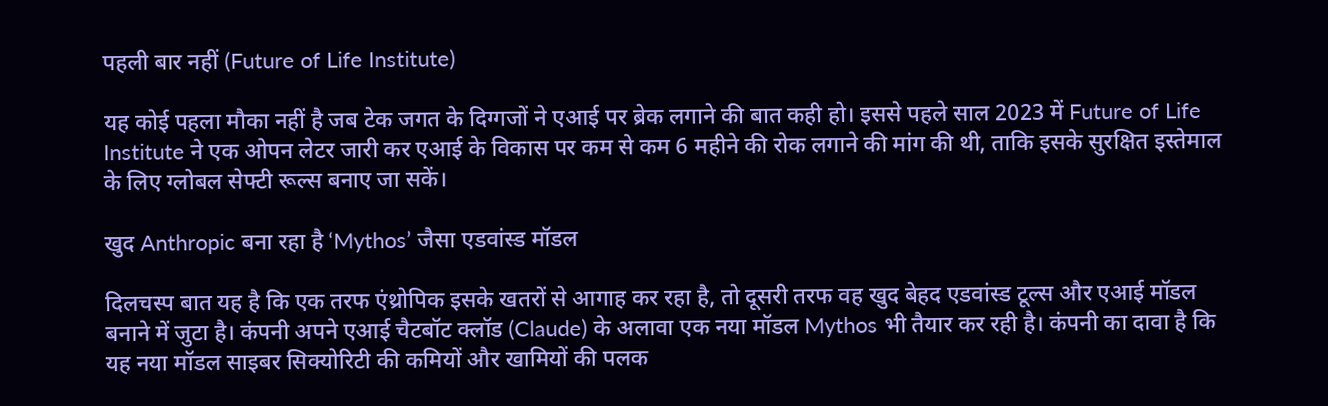पहली बार नहीं (Future of Life Institute)

यह कोई पहला मौका नहीं है जब टेक जगत के दिग्गजों ने एआई पर ब्रेक लगाने की बात कही हो। इससे पहले साल 2023 में Future of Life Institute ने एक ओपन लेटर जारी कर एआई के विकास पर कम से कम 6 महीने की रोक लगाने की मांग की थी, ताकि इसके सुरक्षित इस्तेमाल के लिए ग्लोबल सेफ्टी रूल्स बनाए जा सकें।

खुद Anthropic बना रहा है ‘Mythos’ जैसा एडवांस्ड मॉडल

दिलचस्प बात यह है कि एक तरफ एंथ्रोपिक इसके खतरों से आगाह कर रहा है, तो दूसरी तरफ वह खुद बेहद एडवांस्ड टूल्स और एआई मॉडल बनाने में जुटा है। कंपनी अपने एआई चैटबॉट क्लॉड (Claude) के अलावा एक नया मॉडल Mythos भी तैयार कर रही है। कंपनी का दावा है कि यह नया मॉडल साइबर सिक्योरिटी की कमियों और खामियों की पलक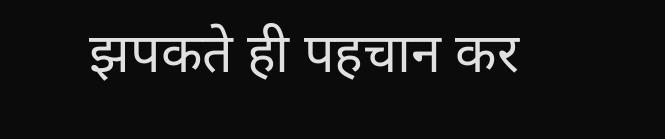झपकते ही पहचान कर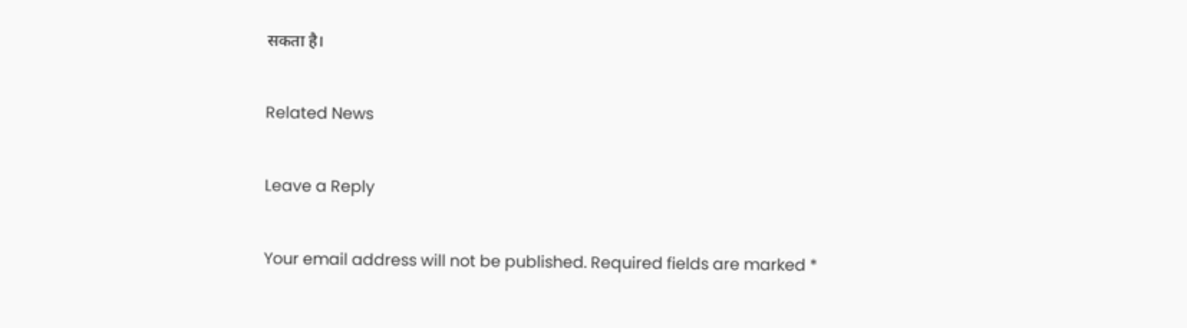सकता है।

Related News

Leave a Reply

Your email address will not be published. Required fields are marked *